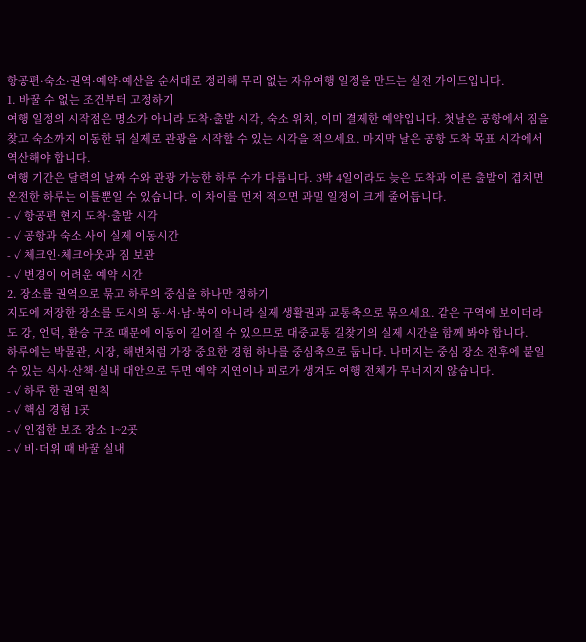항공편·숙소·권역·예약·예산을 순서대로 정리해 무리 없는 자유여행 일정을 만드는 실전 가이드입니다.
1. 바꿀 수 없는 조건부터 고정하기
여행 일정의 시작점은 명소가 아니라 도착·출발 시각, 숙소 위치, 이미 결제한 예약입니다. 첫날은 공항에서 짐을 찾고 숙소까지 이동한 뒤 실제로 관광을 시작할 수 있는 시각을 적으세요. 마지막 날은 공항 도착 목표 시각에서 역산해야 합니다.
여행 기간은 달력의 날짜 수와 관광 가능한 하루 수가 다릅니다. 3박 4일이라도 늦은 도착과 이른 출발이 겹치면 온전한 하루는 이틀뿐일 수 있습니다. 이 차이를 먼저 적으면 과밀 일정이 크게 줄어듭니다.
- ✓ 항공편 현지 도착·출발 시각
- ✓ 공항과 숙소 사이 실제 이동시간
- ✓ 체크인·체크아웃과 짐 보관
- ✓ 변경이 어려운 예약 시간
2. 장소를 권역으로 묶고 하루의 중심을 하나만 정하기
지도에 저장한 장소를 도시의 동·서·남·북이 아니라 실제 생활권과 교통축으로 묶으세요. 같은 구역에 보이더라도 강, 언덕, 환승 구조 때문에 이동이 길어질 수 있으므로 대중교통 길찾기의 실제 시간을 함께 봐야 합니다.
하루에는 박물관, 시장, 해변처럼 가장 중요한 경험 하나를 중심축으로 둡니다. 나머지는 중심 장소 전후에 붙일 수 있는 식사·산책·실내 대안으로 두면 예약 지연이나 피로가 생겨도 여행 전체가 무너지지 않습니다.
- ✓ 하루 한 권역 원칙
- ✓ 핵심 경험 1곳
- ✓ 인접한 보조 장소 1~2곳
- ✓ 비·더위 때 바꿀 실내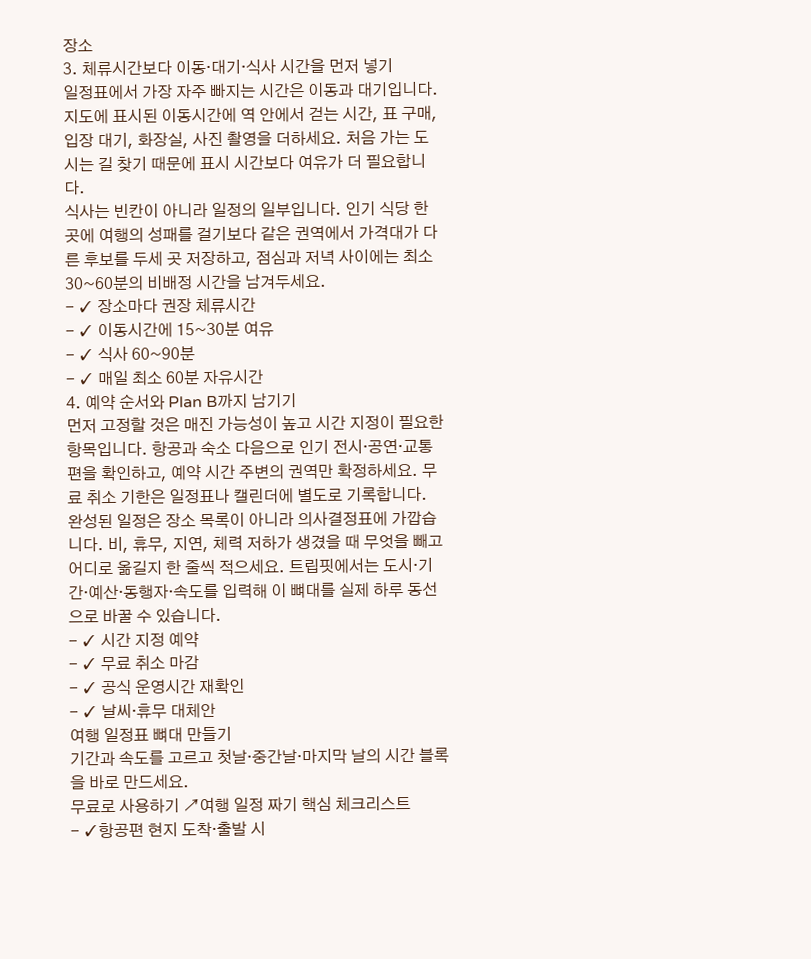장소
3. 체류시간보다 이동·대기·식사 시간을 먼저 넣기
일정표에서 가장 자주 빠지는 시간은 이동과 대기입니다. 지도에 표시된 이동시간에 역 안에서 걷는 시간, 표 구매, 입장 대기, 화장실, 사진 촬영을 더하세요. 처음 가는 도시는 길 찾기 때문에 표시 시간보다 여유가 더 필요합니다.
식사는 빈칸이 아니라 일정의 일부입니다. 인기 식당 한 곳에 여행의 성패를 걸기보다 같은 권역에서 가격대가 다른 후보를 두세 곳 저장하고, 점심과 저녁 사이에는 최소 30~60분의 비배정 시간을 남겨두세요.
- ✓ 장소마다 권장 체류시간
- ✓ 이동시간에 15~30분 여유
- ✓ 식사 60~90분
- ✓ 매일 최소 60분 자유시간
4. 예약 순서와 Plan B까지 남기기
먼저 고정할 것은 매진 가능성이 높고 시간 지정이 필요한 항목입니다. 항공과 숙소 다음으로 인기 전시·공연·교통편을 확인하고, 예약 시간 주변의 권역만 확정하세요. 무료 취소 기한은 일정표나 캘린더에 별도로 기록합니다.
완성된 일정은 장소 목록이 아니라 의사결정표에 가깝습니다. 비, 휴무, 지연, 체력 저하가 생겼을 때 무엇을 빼고 어디로 옮길지 한 줄씩 적으세요. 트립핏에서는 도시·기간·예산·동행자·속도를 입력해 이 뼈대를 실제 하루 동선으로 바꿀 수 있습니다.
- ✓ 시간 지정 예약
- ✓ 무료 취소 마감
- ✓ 공식 운영시간 재확인
- ✓ 날씨·휴무 대체안
여행 일정표 뼈대 만들기
기간과 속도를 고르고 첫날·중간날·마지막 날의 시간 블록을 바로 만드세요.
무료로 사용하기 ↗여행 일정 짜기 핵심 체크리스트
- ✓항공편 현지 도착·출발 시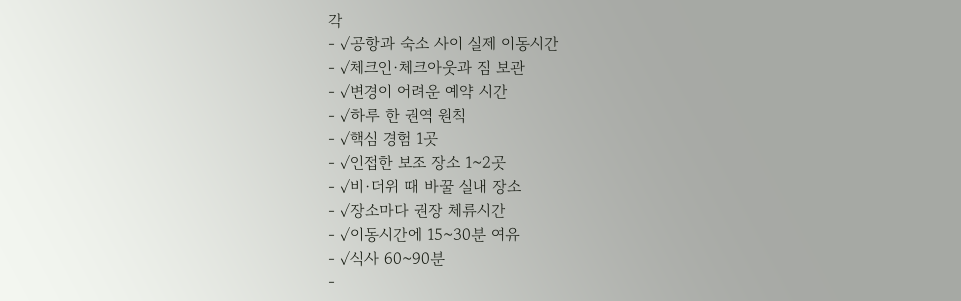각
- ✓공항과 숙소 사이 실제 이동시간
- ✓체크인·체크아웃과 짐 보관
- ✓변경이 어려운 예약 시간
- ✓하루 한 권역 원칙
- ✓핵심 경험 1곳
- ✓인접한 보조 장소 1~2곳
- ✓비·더위 때 바꿀 실내 장소
- ✓장소마다 권장 체류시간
- ✓이동시간에 15~30분 여유
- ✓식사 60~90분
-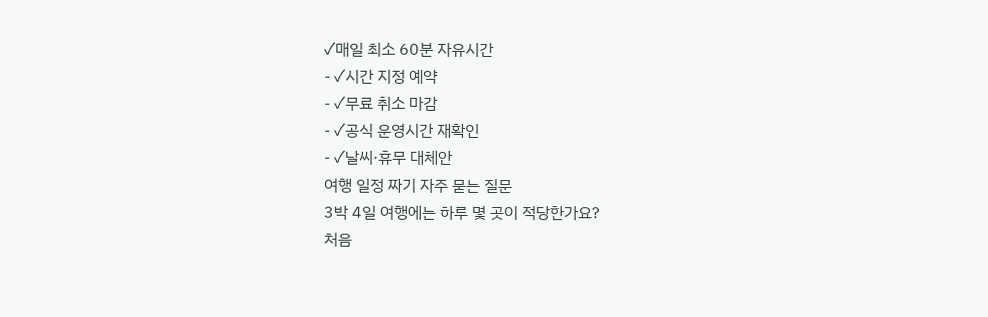✓매일 최소 60분 자유시간
- ✓시간 지정 예약
- ✓무료 취소 마감
- ✓공식 운영시간 재확인
- ✓날씨·휴무 대체안
여행 일정 짜기 자주 묻는 질문
3박 4일 여행에는 하루 몇 곳이 적당한가요?
처음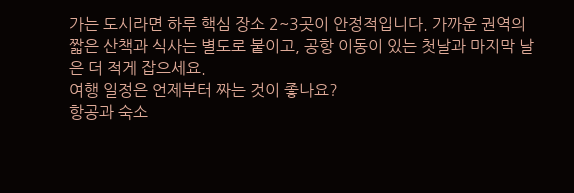가는 도시라면 하루 핵심 장소 2~3곳이 안정적입니다. 가까운 권역의 짧은 산책과 식사는 별도로 붙이고, 공항 이동이 있는 첫날과 마지막 날은 더 적게 잡으세요.
여행 일정은 언제부터 짜는 것이 좋나요?
항공과 숙소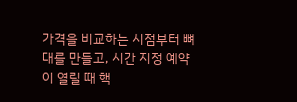가격을 비교하는 시점부터 뼈대를 만들고, 시간 지정 예약이 열릴 때 핵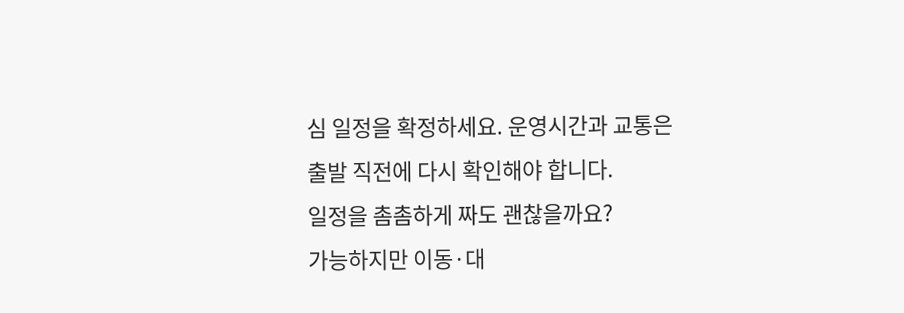심 일정을 확정하세요. 운영시간과 교통은 출발 직전에 다시 확인해야 합니다.
일정을 촘촘하게 짜도 괜찮을까요?
가능하지만 이동·대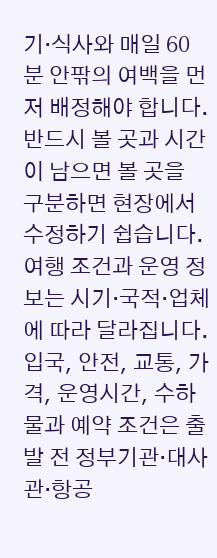기·식사와 매일 60분 안팎의 여백을 먼저 배정해야 합니다. 반드시 볼 곳과 시간이 남으면 볼 곳을 구분하면 현장에서 수정하기 쉽습니다.
여행 조건과 운영 정보는 시기·국적·업체에 따라 달라집니다. 입국, 안전, 교통, 가격, 운영시간, 수하물과 예약 조건은 출발 전 정부기관·대사관·항공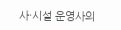사·시설 운영사의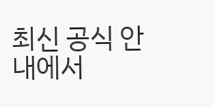최신 공식 안내에서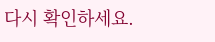다시 확인하세요.